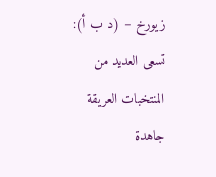زيورخ – (د ب أ): تسعى العديد من المنتخبات العريقة جاهدة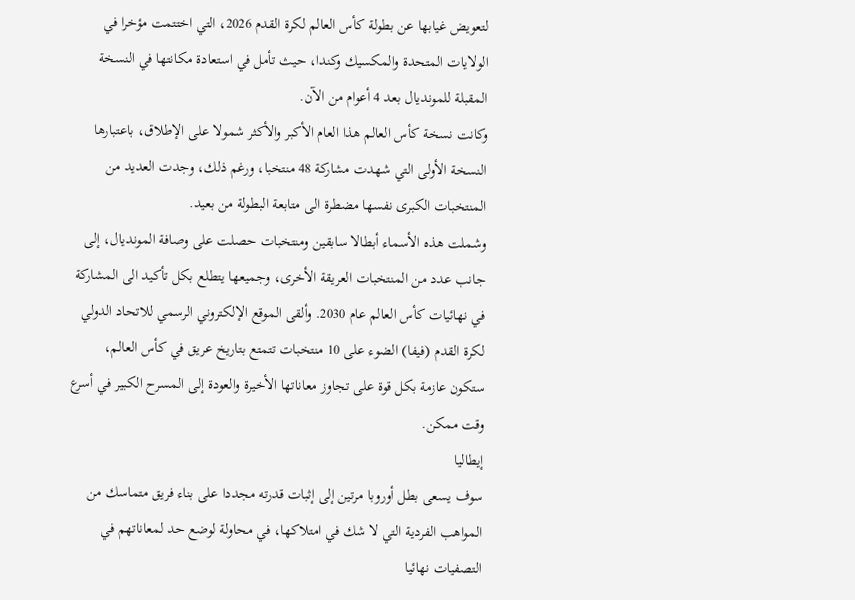لتعويض غيابها عن بطولة كأس العالم لكرة القدم 2026، التي اختتمت مؤخرا في الولايات المتحدة والمكسيك وكندا، حيث تأمل في استعادة مكانتها في النسخة المقبلة للمونديال بعد 4 أعوام من الآن.
وكانت نسخة كأس العالم هذا العام الأكبر والأكثر شمولا على الإطلاق، باعتبارها النسخة الأولى التي شهدت مشاركة 48 منتخبا، ورغم ذلك، وجدت العديد من المنتخبات الكبرى نفسها مضطرة الى متابعة البطولة من بعيد.
وشملت هذه الأسماء أبطالا سابقين ومنتخبات حصلت على وصافة المونديال، إلى جانب عدد من المنتخبات العريقة الأخرى، وجميعها يتطلع بكل تأكيد الى المشاركة في نهائيات كأس العالم عام 2030. وألقى الموقع الإلكتروني الرسمي للاتحاد الدولي لكرة القدم (فيفا) الضوء على 10 منتخبات تتمتع بتاريخ عريق في كأس العالم، ستكون عازمة بكل قوة على تجاوز معاناتها الأخيرة والعودة إلى المسرح الكبير في أسرع وقت ممكن.
إيطاليا
سوف يسعى بطل أوروبا مرتين إلى إثبات قدرته مجددا على بناء فريق متماسك من المواهب الفردية التي لا شك في امتلاكها، في محاولة لوضع حد لمعاناتهم في التصفيات نهائيا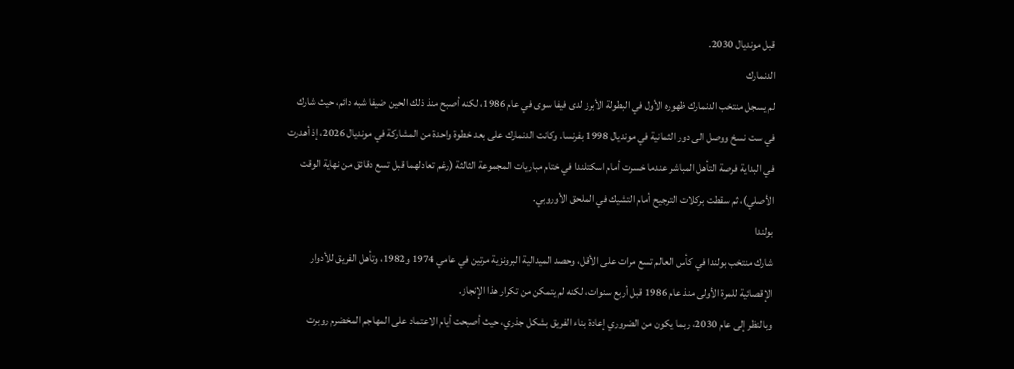قبل مونديال 2030.
الدنمارك
لم يسجل منتخب الدنمارك ظهوره الأول في البطولة الأبرز لدى فيفا سوى في عام 1986، لكنه أصبح منذ ذلك الحين ضيفا شبه دائم، حيث شارك في ست نسخ ووصل الى دور الثمانية في مونديال 1998 بفرنسا. وكانت الدنمارك على بعد خطوة واحدة من المشاركة في مونديال 2026، إذ أهدرت في البداية فرصة التأهل المباشر عندما خسرت أمام اسكتلندا في ختام مباريات المجموعة الثالثة (رغم تعادلهما قبل تسع دقائق من نهاية الوقت الأصلي)، ثم سقطت بركلات الترجيح أمام التشيك في الملحق الأوروبي.
بولندا
شارك منتخب بولندا في كأس العالم تسع مرات على الأقل، وحصد الميدالية البرونزية مرتين في عامي 1974 و1982، وتأهل الفريق للأدوار الإقصائية للمرة الأولى منذ عام 1986 قبل أربع سنوات، لكنه لم يتمكن من تكرار هذا الإنجاز.
وبالنظر إلى عام 2030، ربما يكون من الضروري إعادة بناء الفريق بشكل جذري، حيث أصبحت أيام الاعتماد على المهاجم المخضرم روبرت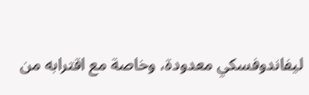ليفاندوفسكي معدودة، وخاصة مع اقترابه من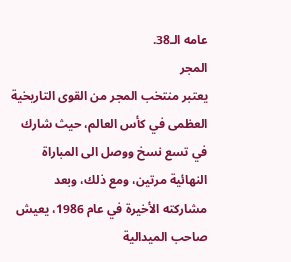عامه الـ38.
المجر
يعتبر منتخب المجر من القوى التاريخية العظمى في كأس العالم، حيث شارك في تسع نسخ ووصل الى المباراة النهائية مرتين، ومع ذلك، وبعد مشاركته الأخيرة في عام 1986، يعيش صاحب الميدالية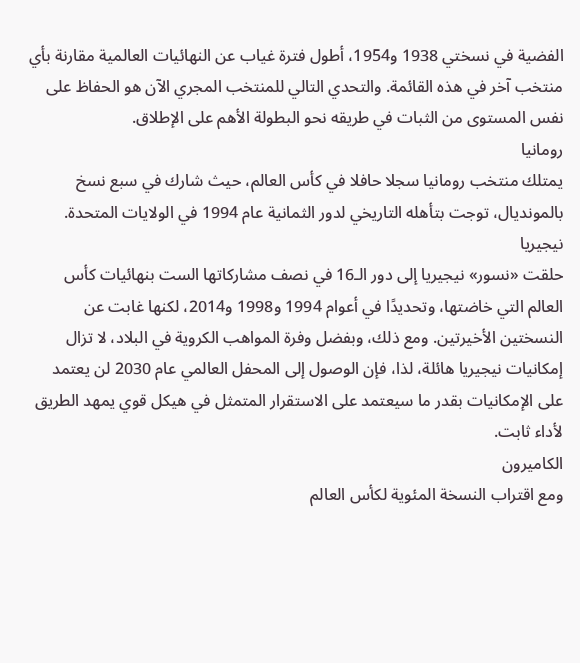الفضية في نسختي 1938 و1954، أطول فترة غياب عن النهائيات العالمية مقارنة بأي منتخب آخر في هذه القائمة. والتحدي التالي للمنتخب المجري الآن هو الحفاظ على نفس المستوى من الثبات في طريقه نحو البطولة الأهم على الإطلاق.
رومانيا
يمتلك منتخب رومانيا سجلا حافلا في كأس العالم، حيث شارك في سبع نسخ بالمونديال، توجت بتأهله التاريخي لدور الثمانية عام 1994 في الولايات المتحدة.
نيجيريا
حلقت «نسور» نيجيريا إلى دور الـ16 في نصف مشاركاتها الست بنهائيات كأس العالم التي خاضتها، وتحديدًا في أعوام 1994 و1998 و2014، لكنها غابت عن النسختين الأخيرتين. ومع ذلك، وبفضل وفرة المواهب الكروية في البلاد، لا تزال إمكانيات نيجيريا هائلة، لذا، فإن الوصول إلى المحفل العالمي عام 2030 لن يعتمد على الإمكانيات بقدر ما سيعتمد على الاستقرار المتمثل في هيكل قوي يمهد الطريق لأداء ثابت.
الكاميرون
ومع اقتراب النسخة المئوية لكأس العالم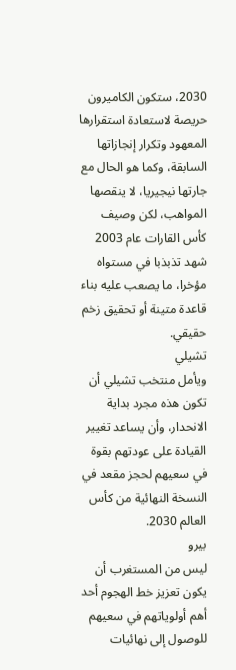2030، ستكون الكاميرون حريصة لاستعادة استقرارها المعهود وتكرار إنجازاتها السابقة، وكما هو الحال مع جارتها نيجيريا، لا ينقصها المواهب، لكن وصيف كأس القارات عام 2003 شهد تذبذبا في مستواه مؤخرا، ما يصعب عليه بناء قاعدة متينة أو تحقيق زخم حقيقي.
تشيلي
ويأمل منتخب تشيلي أن تكون هذه مجرد بداية الانحدار، وأن يساعد تغيير القيادة على عودتهم بقوة في سعيهم لحجز مقعد في النسخة النهائية من كأس العالم 2030.
بيرو
ليس من المستغرب أن يكون تعزيز خط الهجوم أحد أهم أولوياتهم في سعيهم للوصول إلى نهائيات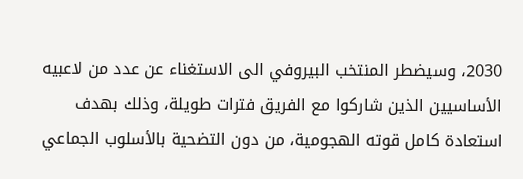2030، وسيضطر المنتخب البيروفي الى الاستغناء عن عدد من لاعبيه الأساسيين الذين شاركوا مع الفريق فترات طويلة، وذلك بهدف استعادة كامل قوته الهجومية، من دون التضحية بالأسلوب الجماعي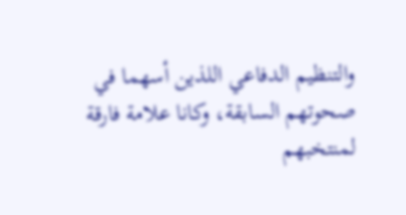والتنظيم الدفاعي اللذين أسهما في صحوتهم السابقة، وكانا علامة فارقة لمنتخبهم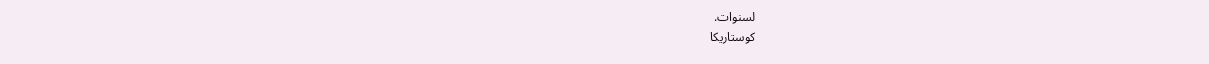لسنوات.
كوستاريكا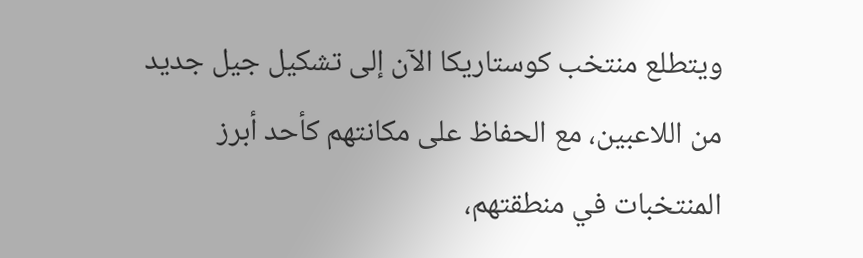ويتطلع منتخب كوستاريكا الآن إلى تشكيل جيل جديد من اللاعبين، مع الحفاظ على مكانتهم كأحد أبرز المنتخبات في منطقتهم،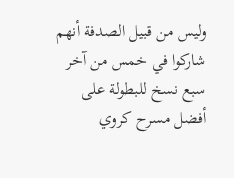وليس من قبيل الصدفة أنهم شاركوا في خمس من آخر سبع نسخ للبطولة على أفضل مسرح كروي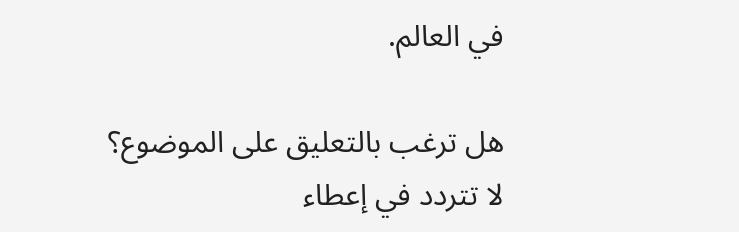في العالم.

هل ترغب بالتعليق على الموضوع؟
لا تتردد في إعطاء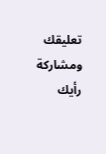تعليقك ومشاركة رأيك